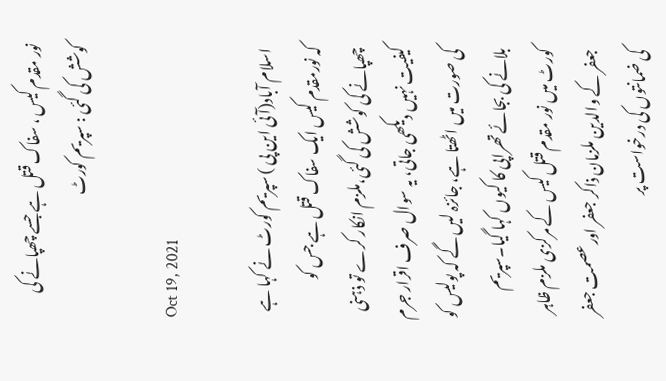نور مقدم کیس ، سفاک قتل ہے جسے چھپانے کی کوشش کی گئی : سپریم کورٹ

Oct 19, 2021

 اسلام آباد(آئی این پی ) سپریم کورٹ نے کہا ہے کہ نورمقدم کیس ایک سفاک قتل ہے جس کو چھپانے کی کوشش کی گئی،ملزم انکار کرے تو ذہنی کیفیت نہیں دیکھی جاتی، یہ سوال صرف اقرار جرم کی صورت میں اٹھتا ہے، جائزہ لیں گے کہ پولیس کو بلانے کی بجائے تھراپی کا کیوں کہا گیا۔سپریم کورٹ میں نور مقدم قتل کیس کے مرکزی ملزم ظاہر جعفر کے والدین ملزمان ذاکر جعفر اورعصمت جعفر کی ضمانتوں کی درخواست پر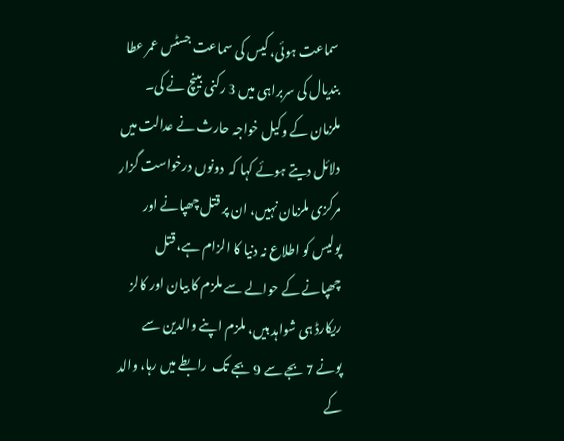سماعت ہوئی، کیس کی سماعت جسٹس عمر عطا بندیال کی سربراہی میں 3 رکنی بینچ نے کی۔ ملزمان کے وکیل خواجہ حارث نے عدالت میں دلائل دیتے ہوئے کہا کہ  دونوں درخواست گزار مرکزی ملزمان نہیں، ان پر قتل چھپانے اور پولیس کو اطلاع نہ دنیا کا الزام ہے، قتل چھپانے کے حوالے سے ملزم کا بیان اور کالز ریکارڈ ہی شواہد ہیں، ملزم اپنے والدین سے پونے 7 بجے سے 9 بجے تک  رابطے میں رہا، والد کے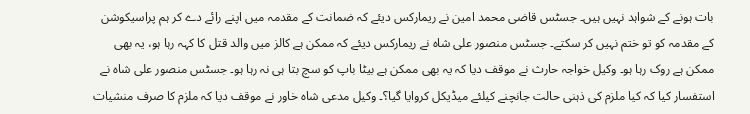بات ہونے کے شواہد نہیں ہیں۔ جسٹس قاضی محمد امین نے ریمارکس دیئے کہ ضمانت کے مقدمہ میں اپنے رائے دے کر ہم پراسیکوشن کے مقدمہ کو تو ختم نہیں کر سکتے۔ جسٹس منصور علی شاہ نے ریمارکس دیئے کہ ممکن ہے کالز میں والد قتل کا کہہ رہا ہو، یہ بھی ممکن ہے روک رہا ہو۔ وکیل خواجہ حارث نے موقف دیا کہ یہ بھی ممکن ہے بیٹا باپ کو سچ بتا ہی نہ رہا ہو۔ جسٹس منصور علی شاہ نے استفسار کیا کہ کیا ملزم کی ذہنی حالت جانچنے کیلئے میڈیکل کروایا گیا؟۔ وکیل مدعی شاہ خاور نے موقف دیا کہ ملزم کا صرف منشیات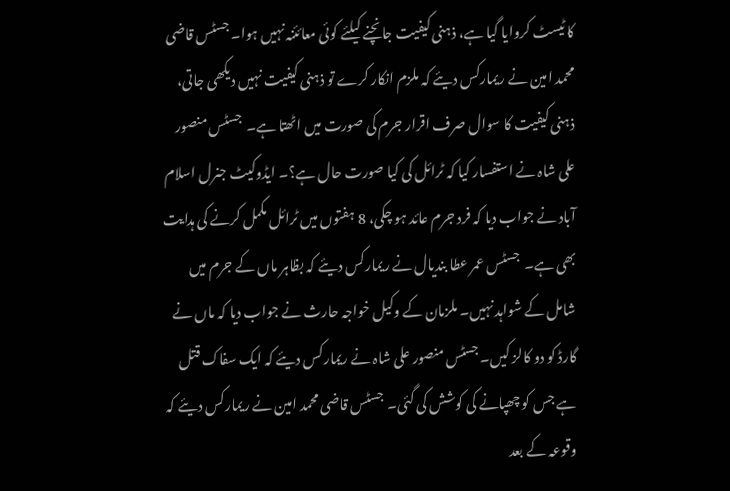کا ٹیسٹ کروایا گیا ہے، ذہنی کیفیت جانچنے کیلئے کوئی معائئنہ نہیں ہوا۔ جسٹس قاضی محمد امین نے ریمارکس دیئے کہ ملزم انکار کرے تو ذہنی کیفیت نہیں دیکھی جاتی، ذہنی کیفیت کا سوال صرف اقرار جرم کی صورت میں اٹھتا ہے۔  جسٹس منصور علی شاہ نے استفسار کیا کہ ٹرائل کی کیا صورت حال ہے؟۔ ایڈوکیٹ جنرل اسلام آباد نے جواب دیا کہ فرد جرم عائد ہو چکی، 8 ہفتوں میں ٹرائل مکمل کرنے کی ہدایت بھی ہے۔  جسٹس عمر عطا بندیال نے ریمارکس دیئے کہ بظاہر ماں کے جرم میں شامل کے شواہد نہیں۔ ملزمان کے وکیل خواجہ حارث نے جواب دیا کہ ماں نے  گارڈ کو دو کالز کیں۔ جسٹس منصور علی شاہ نے ریمارکس دیئے کہ ایک سفاک قتل ہے جس کو چھپانے کی کوشش کی گئی۔  جسٹس قاضی محمد امین نے ریمارکس دیئے کہ وقوعہ کے بعد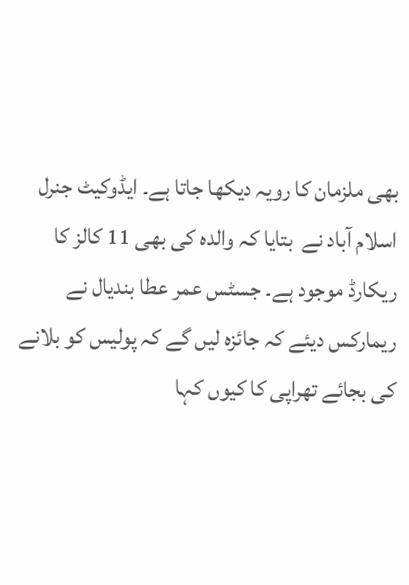بھی ملزمان کا رویہ دیکھا جاتا ہے۔ ایڈوکیٹ جنرل اسلام آباد نے  بتایا کہ والدہ کی بھی 11 کالز کا ریکارڈ موجود ہے۔ جسٹس عمر عطا بندیال نے ریمارکس دیئے کہ جائزہ لیں گے کہ پولیس کو بلانے کی بجائے تھراپی کا کیوں کہا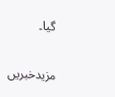گیا۔

مزیدخبریں